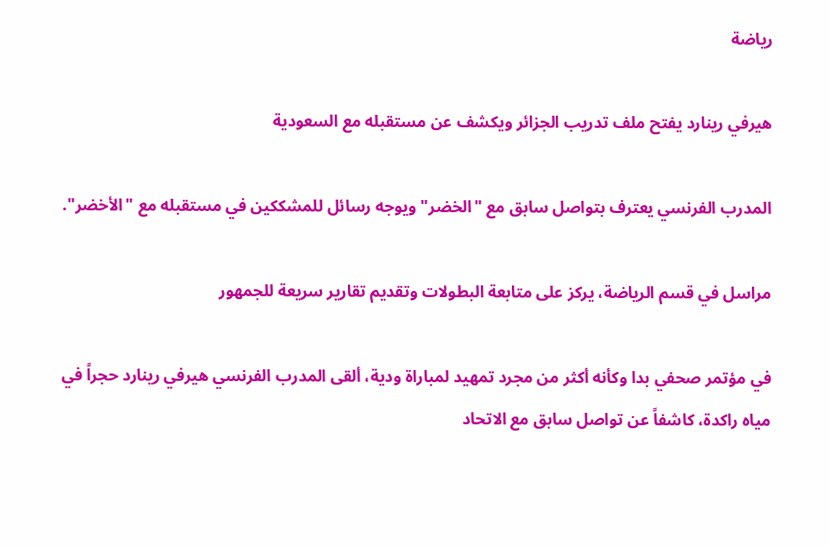رياضة

هيرفي رينارد يفتح ملف تدريب الجزائر ويكشف عن مستقبله مع السعودية

المدرب الفرنسي يعترف بتواصل سابق مع "الخضر" ويوجه رسائل للمشككين في مستقبله مع "الأخضر".

مراسل في قسم الرياضة، يركز على متابعة البطولات وتقديم تقارير سريعة للجمهور

في مؤتمر صحفي بدا وكأنه أكثر من مجرد تمهيد لمباراة ودية، ألقى المدرب الفرنسي هيرفي رينارد حجراً في مياه راكدة، كاشفاً عن تواصل سابق مع الاتحاد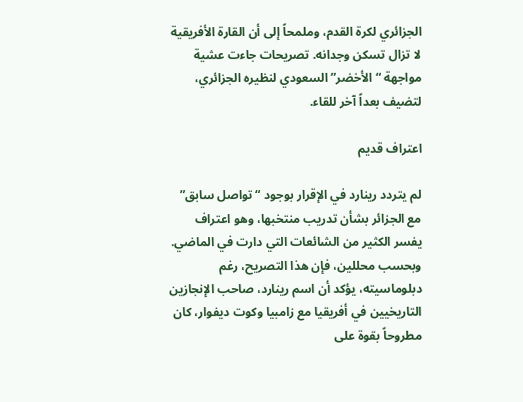الجزائري لكرة القدم، وملمحاً إلى أن القارة الأفريقية لا تزال تسكن وجدانه. تصريحات جاءت عشية مواجهة “الأخضر” السعودي لنظيره الجزائري، لتضيف بعداً آخر للقاء.

اعتراف قديم

لم يتردد رينارد في الإقرار بوجود “تواصل سابق” مع الجزائر بشأن تدريب منتخبها، وهو اعتراف يفسر الكثير من الشائعات التي دارت في الماضي. وبحسب محللين، فإن هذا التصريح، رغم دبلوماسيته، يؤكد أن اسم رينارد، صاحب الإنجازين التاريخيين في أفريقيا مع زامبيا وكوت ديفوار، كان مطروحاً بقوة على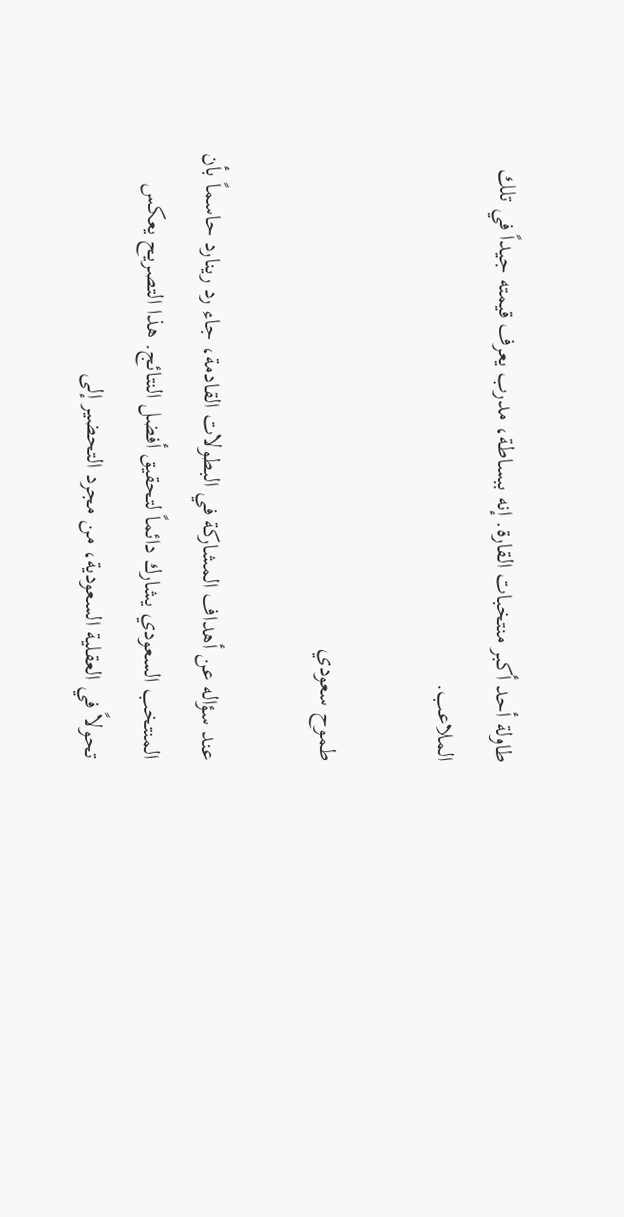طاولة أحد أكبر منتخبات القارة. إنه ببساطة، مدرب يعرف قيمته جيداً في تلك الملاعب.

طموح سعودي

عند سؤاله عن أهداف المشاركة في البطولات القادمة، جاء رد رينارد حاسماً بأن المنتخب السعودي يشارك دائماً لتحقيق أفضل النتائج. هذا التصريح يعكس تحولاً في العقلية السعودية، من مجرد التحضير إلى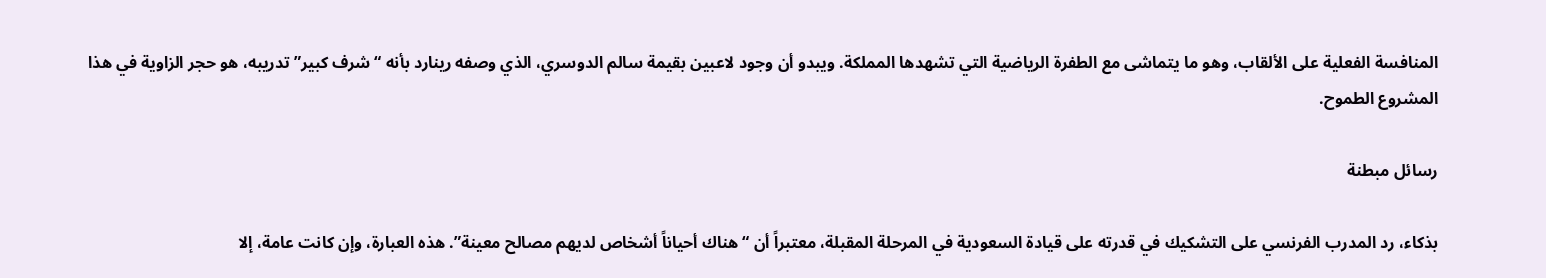المنافسة الفعلية على الألقاب، وهو ما يتماشى مع الطفرة الرياضية التي تشهدها المملكة. ويبدو أن وجود لاعبين بقيمة سالم الدوسري، الذي وصفه رينارد بأنه “شرف كبير” تدريبه، هو حجر الزاوية في هذا المشروع الطموح.

رسائل مبطنة

بذكاء، رد المدرب الفرنسي على التشكيك في قدرته على قيادة السعودية في المرحلة المقبلة، معتبراً أن “هناك أحياناً أشخاص لديهم مصالح معينة”. هذه العبارة، وإن كانت عامة، إلا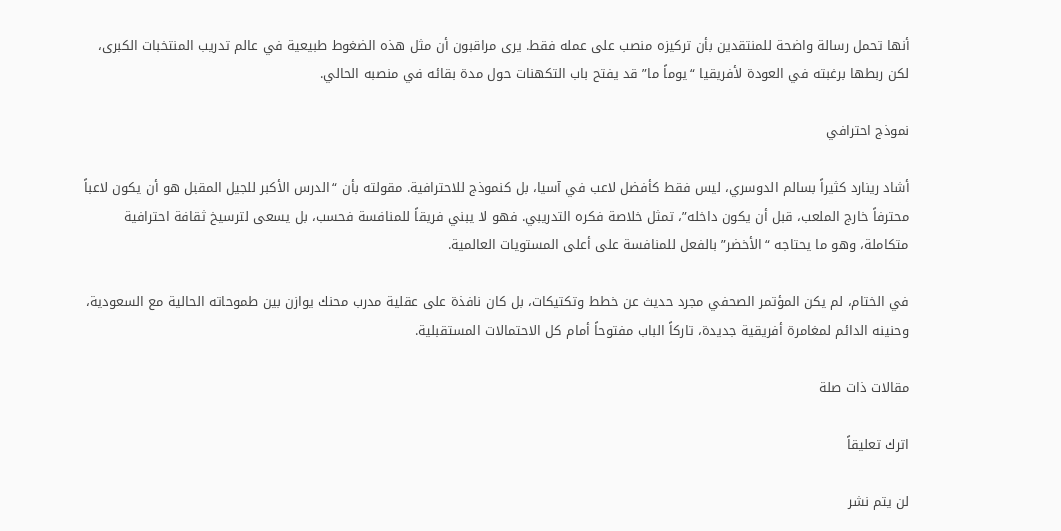أنها تحمل رسالة واضحة للمنتقدين بأن تركيزه منصب على عمله فقط. يرى مراقبون أن مثل هذه الضغوط طبيعية في عالم تدريب المنتخبات الكبرى، لكن ربطها برغبته في العودة لأفريقيا “يوماً ما” قد يفتح باب التكهنات حول مدة بقائه في منصبه الحالي.

نموذج احترافي

أشاد رينارد كثيراً بسالم الدوسري، ليس فقط كأفضل لاعب في آسيا، بل كنموذج للاحترافية. مقولته بأن “الدرس الأكبر للجيل المقبل هو أن يكون لاعباً محترفاً خارج الملعب، قبل أن يكون داخله”، تمثل خلاصة فكره التدريبي. فهو لا يبني فريقاً للمنافسة فحسب، بل يسعى لترسيخ ثقافة احترافية متكاملة، وهو ما يحتاجه “الأخضر” بالفعل للمنافسة على أعلى المستويات العالمية.

في الختام، لم يكن المؤتمر الصحفي مجرد حديث عن خطط وتكتيكات، بل كان نافذة على عقلية مدرب محنك يوازن بين طموحاته الحالية مع السعودية، وحنينه الدائم لمغامرة أفريقية جديدة، تاركاً الباب مفتوحاً أمام كل الاحتمالات المستقبلية.

مقالات ذات صلة

اترك تعليقاً

لن يتم نشر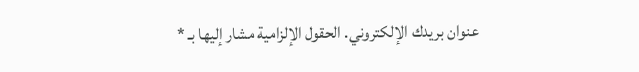عنوان بريدك الإلكتروني. الحقول الإلزامية مشار إليها بـ *